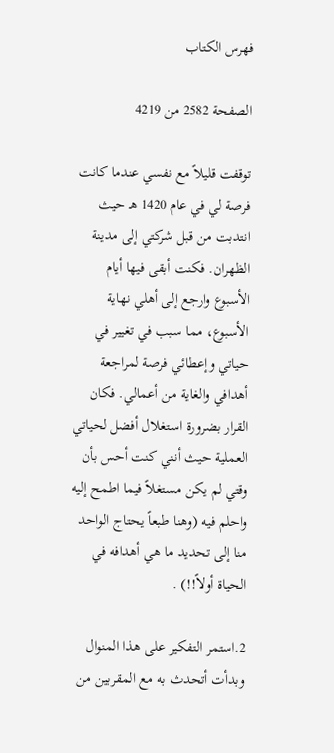فهرس الكتاب

الصفحة 2582 من 4219

توقفت قليلاً مع نفسي عندما كانت فرصة لي في عام 1420 هـ حيث انتدبت من قبل شركتي إلى مدينة الظهران. فكنت أبقى فيها أيام الأسبوع وارجع إلى أهلي نهاية الأسبوع، مما سبب في تغيير في حياتي وإعطائي فرصة لمراجعة أهدافي والغاية من أعمالي. فكان القرار بضرورة استغلال أفضل لحياتي العملية حيث أنني كنت أحس بأن وقتي لم يكن مستغلاً فيما اطمح إليه واحلم فيه (وهنا طبعاً يحتاج الواحد منا إلى تحديد ما هي أهدافه في الحياة أولاً!!) .

2.استمر التفكير على هذا المنوال وبدأت أتحدث به مع المقربين من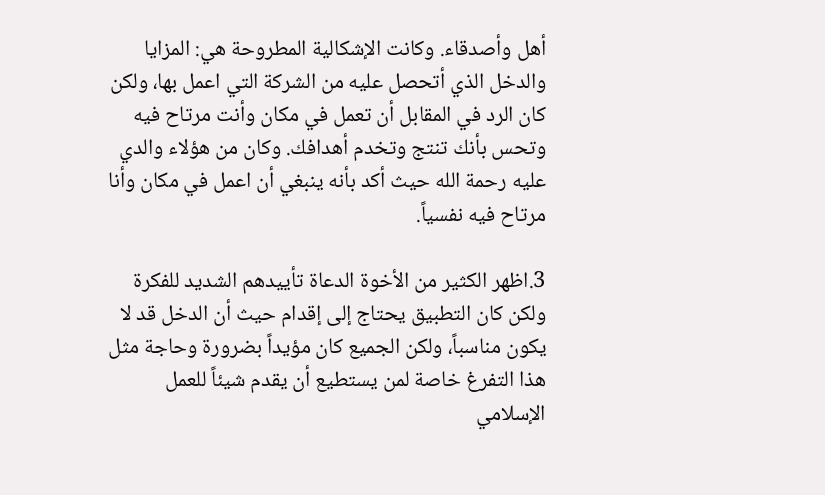أهل وأصدقاء. وكانت الإشكالية المطروحة هي: المزايا والدخل الذي أتحصل عليه من الشركة التي اعمل بها، ولكن كان الرد في المقابل أن تعمل في مكان وأنت مرتاح فيه وتحس بأنك تنتج وتخدم أهدافك. وكان من هؤلاء والدي عليه رحمة الله حيث أكد بأنه ينبغي أن اعمل في مكان وأنا مرتاح فيه نفسياً.

3.اظهر الكثير من الأخوة الدعاة تأييدهم الشديد للفكرة ولكن كان التطبيق يحتاج إلى إقدام حيث أن الدخل قد لا يكون مناسباً، ولكن الجميع كان مؤيداً بضرورة وحاجة مثل هذا التفرغ خاصة لمن يستطيع أن يقدم شيئاً للعمل الإسلامي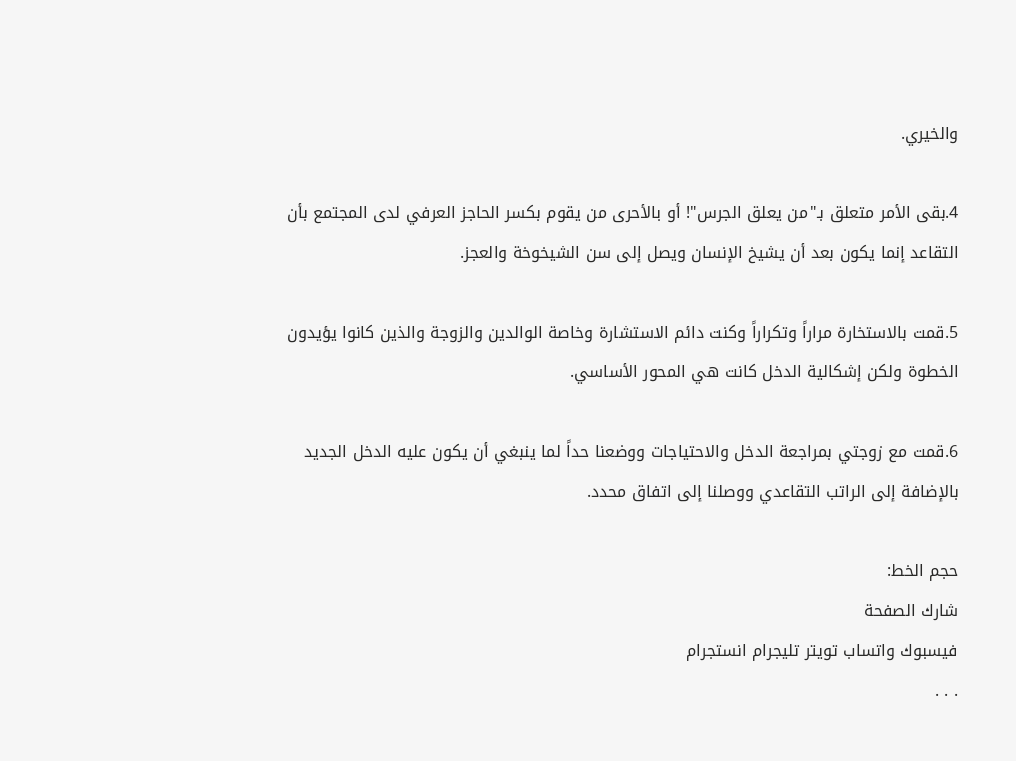والخيري.

4.بقى الأمر متعلق بـ"من يعلق الجرس"! أو بالأحرى من يقوم بكسر الحاجز العرفي لدى المجتمع بأن التقاعد إنما يكون بعد أن يشيخ الإنسان ويصل إلى سن الشيخوخة والعجز.

5.قمت بالاستخارة مراراً وتكراراً وكنت دائم الاستشارة وخاصة الوالدين والزوجة والذين كانوا يؤيدون الخطوة ولكن إشكالية الدخل كانت هي المحور الأساسي.

6.قمت مع زوجتي بمراجعة الدخل والاحتياجات ووضعنا حداً لما ينبغي أن يكون عليه الدخل الجديد بالإضافة إلى الراتب التقاعدي ووصلنا إلى اتفاق محدد.

حجم الخط:
شارك الصفحة
فيسبوك واتساب تويتر تليجرام انستجرام
. . .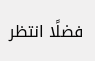فضلًا انتظر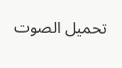تحميل الصوت